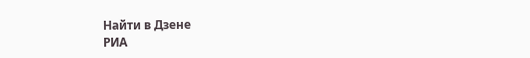Найти в Дзене
РИА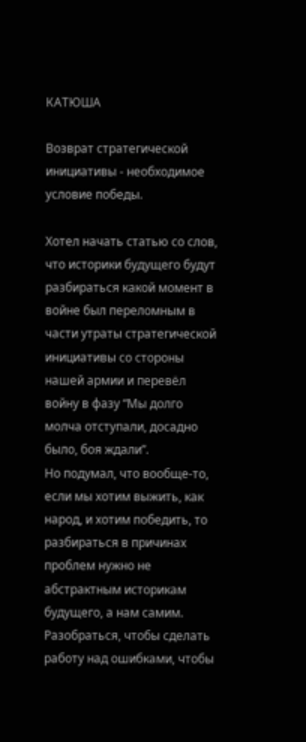КАТЮША

Возврат стратегической инициативы - необходимое условие победы.

Хотел начать статью со слов, что историки будущего будут разбираться какой момент в войне был переломным в части утраты стратегической инициативы со стороны нашей армии и перевёл войну в фазу “Мы долго молча отступали, досадно было, боя ждали”.
Но подумал, что вообще-то, если мы хотим выжить, как народ, и хотим победить, то разбираться в причинах проблем нужно не абстрактным историкам будущего, а нам самим.
Разобраться, чтобы сделать работу над ошибками, чтобы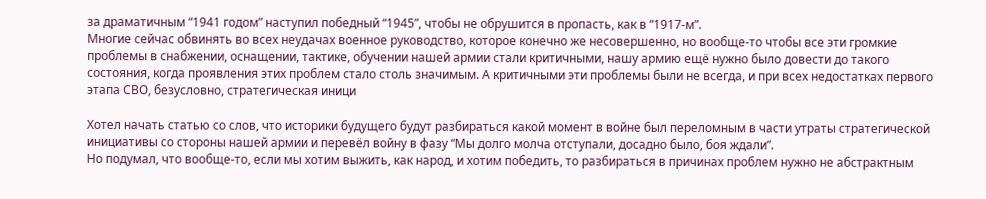за драматичным “1941 годом” наступил победный “1945”, чтобы не обрушится в пропасть, как в “1917-м”.
Многие сейчас обвинять во всех неудачах военное руководство, которое конечно же несовершенно, но вообще-то чтобы все эти громкие проблемы в снабжении, оснащении, тактике, обучении нашей армии стали критичными, нашу армию ещё нужно было довести до такого состояния, когда проявления этих проблем стало столь значимым. А критичными эти проблемы были не всегда, и при всех недостатках первого этапа СВО, безусловно, стратегическая иници

Хотел начать статью со слов, что историки будущего будут разбираться какой момент в войне был переломным в части утраты стратегической инициативы со стороны нашей армии и перевёл войну в фазу “Мы долго молча отступали, досадно было, боя ждали”.
Но подумал, что вообще-то, если мы хотим выжить, как народ, и хотим победить, то разбираться в причинах проблем нужно не абстрактным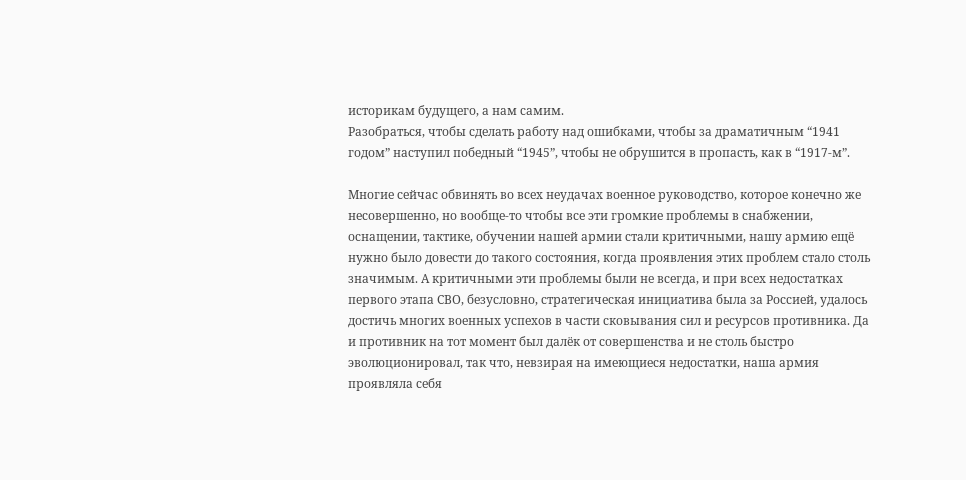историкам будущего, а нам самим.
Разобраться, чтобы сделать работу над ошибками, чтобы за драматичным “1941 годом” наступил победный “1945”, чтобы не обрушится в пропасть, как в “1917-м”.

Многие сейчас обвинять во всех неудачах военное руководство, которое конечно же несовершенно, но вообще-то чтобы все эти громкие проблемы в снабжении, оснащении, тактике, обучении нашей армии стали критичными, нашу армию ещё нужно было довести до такого состояния, когда проявления этих проблем стало столь значимым. А критичными эти проблемы были не всегда, и при всех недостатках первого этапа СВО, безусловно, стратегическая инициатива была за Россией, удалось достичь многих военных успехов в части сковывания сил и ресурсов противника. Да и противник на тот момент был далёк от совершенства и не столь быстро эволюционировал, так что, невзирая на имеющиеся недостатки, наша армия проявляла себя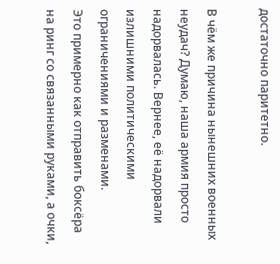достаточно паритетно.

В чём же причина нынешних военных неудач? Думаю, наша армия просто надорвалась. Вернее, её надорвали излишними политическими ограничениями и разменами.
Это примерно как отправить боксёра на ринг со связанными руками, а очки,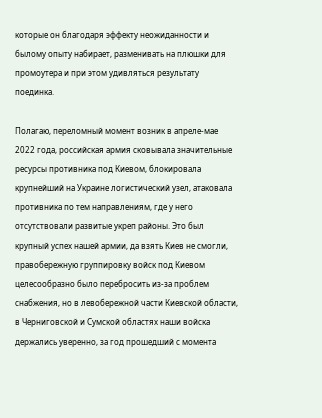которые он благодаря эффекту неожиданности и былому опыту набирает, разменивать на плюшки для промоутера и при этом удивляться результату поединка.

Полагаю, переломный момент возник в апреле-мае 2022 года, российская армия сковывала значительные ресурсы противника под Киевом, блокировала крупнейший на Украине логистический узел, атаковала противника по тем направлениям, где у него отсутствовали развитые укреп районы. Это был крупный успех нашей армии, да взять Киев не смогли, правобережную группировку войск под Киевом целесообразно было перебросить из-за проблем снабжения, но в левобережной части Киевской области, в Черниговской и Сумской областях наши войска держались уверенно, за год прошедший с момента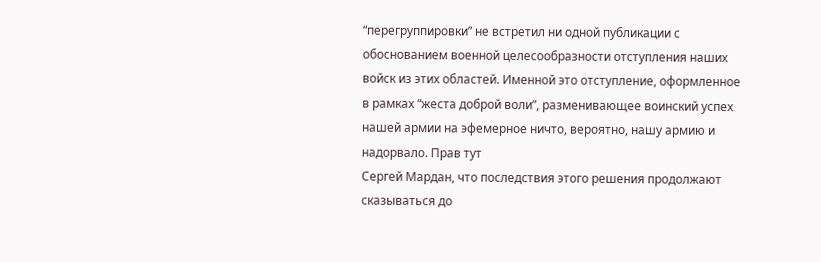“перегруппировки” не встретил ни одной публикации с обоснованием военной целесообразности отступления наших войск из этих областей. Именной это отступление, оформленное в рамках “жеста доброй воли”, разменивающее воинский успех нашей армии на эфемерное ничто, вероятно, нашу армию и надорвало. Прав тут
Сергей Мардан, что последствия этого решения продолжают сказываться до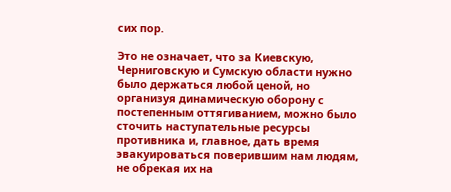сих пор.

Это не означает, что за Киевскую, Черниговскую и Сумскую области нужно было держаться любой ценой, но организуя динамическую оборону с постепенным оттягиванием, можно было сточить наступательные ресурсы противника и, главное, дать время эвакуироваться поверившим нам людям, не обрекая их на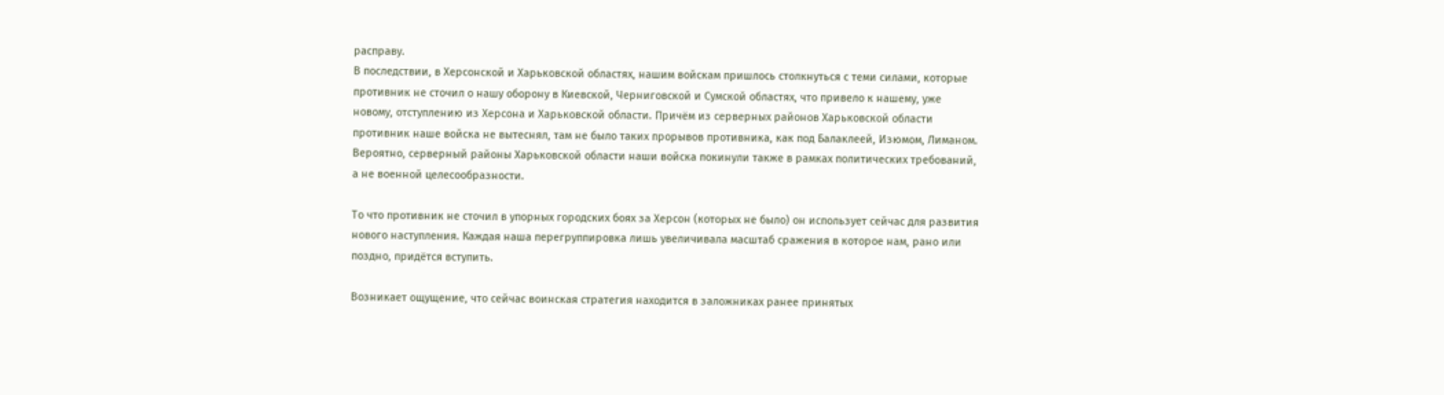расправу.
В последствии, в Херсонской и Харьковской областях, нашим войскам пришлось столкнуться с теми силами, которые противник не сточил о нашу оборону в Киевской, Черниговской и Сумской областях, что привело к нашему, уже новому, отступлению из Херсона и Харьковской области. Причём из серверных районов Харьковской области противник наше войска не вытеснял, там не было таких прорывов противника, как под Балаклеей, Изюмом, Лиманом. Вероятно, серверный районы Харьковской области наши войска покинули также в рамках политических требований, а не военной целесообразности.

То что противник не сточил в упорных городских боях за Херсон (которых не было) он использует сейчас для развития нового наступления. Каждая наша перегруппировка лишь увеличивала масштаб сражения в которое нам, рано или поздно, придётся вступить.

Возникает ощущение, что сейчас воинская стратегия находится в заложниках ранее принятых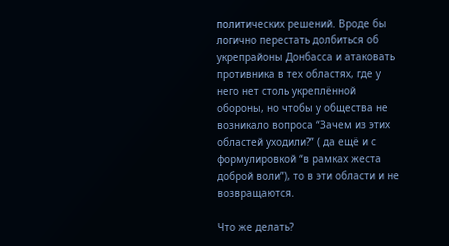политических решений. Вроде бы логично перестать долбиться об укрепрайоны Донбасса и атаковать противника в тех областях, где у него нет столь укреплённой обороны, но чтобы у общества не возникало вопроса “Зачем из этих областей уходили?” ( да ещё и с формулировкой “в рамках жеста доброй воли”), то в эти области и не возвращаются.

Что же делать?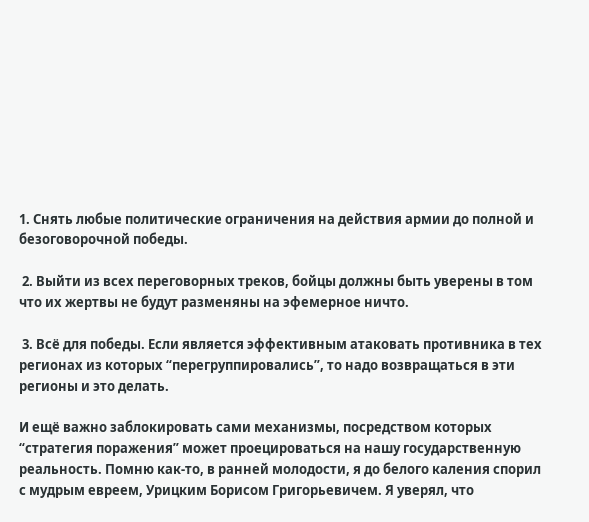1. Снять любые политические ограничения на действия армии до полной и безоговорочной победы.

 2. Выйти из всех переговорных треков, бойцы должны быть уверены в том что их жертвы не будут разменяны на эфемерное ничто.

 3. Всё для победы. Если является эффективным атаковать противника в тех регионах из которых “перегруппировались”, то надо возвращаться в эти регионы и это делать.

И ещё важно заблокировать сами механизмы, посредством которых “стратегия поражения” может проецироваться на нашу государственную реальность. Помню как-то, в ранней молодости, я до белого каления спорил с мудрым евреем, Урицким Борисом Григорьевичем. Я уверял, что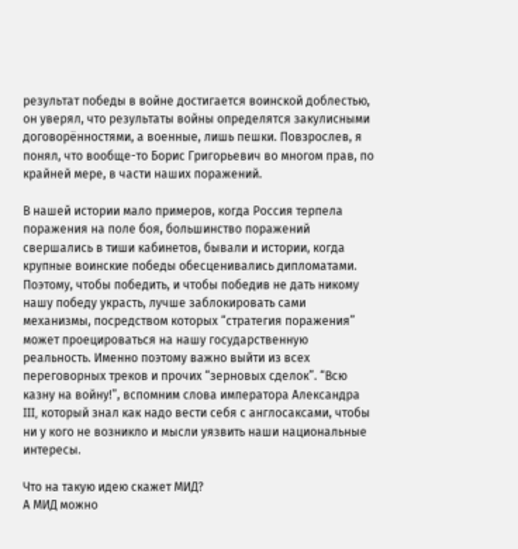результат победы в войне достигается воинской доблестью, он уверял, что результаты войны определятся закулисными договорённостями, а военные, лишь пешки. Повзрослев, я понял, что вообще-то Борис Григорьевич во многом прав, по крайней мере, в части наших поражений.

В нашей истории мало примеров, когда Россия терпела поражения на поле боя, большинство поражений свершались в тиши кабинетов, бывали и истории, когда крупные воинские победы обесценивались дипломатами. Поэтому, чтобы победить, и чтобы победив не дать никому нашу победу украсть, лучше заблокировать сами механизмы, посредством которых “стратегия поражения” может проецироваться на нашу государственную реальность. Именно поэтому важно выйти из всех переговорных треков и прочих “зерновых сделок”. “Всю казну на войну!”, вспомним слова императора Александра III, который знал как надо вести себя с англосаксами, чтобы ни у кого не возникло и мысли уязвить наши национальные интересы.

Что на такую идею скажет МИД?
А МИД можно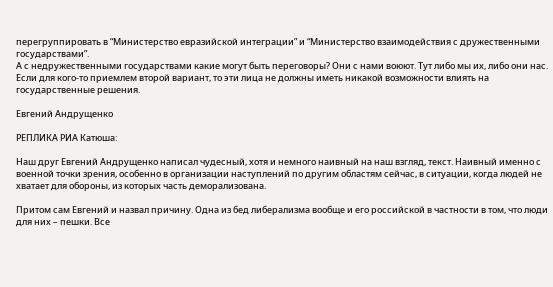перегруппировать в “Министерство евразийской интеграции” и “Министерство взаимодействия с дружественными государствами”.
А с недружественными государствами какие могут быть переговоры? Они с нами воюют. Тут либо мы их, либо они нас.
Если для кого-то приемлем второй вариант, то эти лица не должны иметь никакой возможности влиять на государственные решения.

Евгений Андрущенко

РЕПЛИКА РИА Катюша:

Наш друг Евгений Андрущенко написал чудесный, хотя и немного наивный на наш взгляд, текст. Наивный именно с военной точки зрения, особенно в организации наступлений по другим областям сейчас, в ситуации, когда людей не хватает для обороны, из которых часть деморализована.

Притом сам Евгений и назвал причину. Одна из бед либерализма вообще и его российской в частности в том, что люди для них – пешки. Все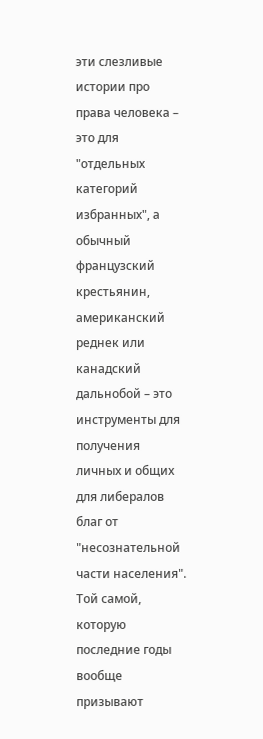эти слезливые истории про права человека – это для "отдельных категорий избранных", а обычный французский крестьянин, американский реднек или канадский дальнобой – это инструменты для получения личных и общих для либералов благ от "несознательной части населения". Той самой, которую последние годы вообще призывают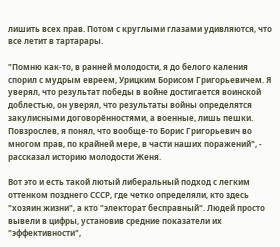лишить всех прав. Потом с круглыми глазами удивляются, что все летит в тартарары.

"Помню как-то, в ранней молодости, я до белого каления спорил с мудрым евреем, Урицким Борисом Григорьевичем. Я уверял, что результат победы в войне достигается воинской доблестью, он уверял, что результаты войны определятся закулисными договорённостями, а военные, лишь пешки. Повзрослев, я понял, что вообще-то Борис Григорьевич во многом прав, по крайней мере, в части наших поражений", - рассказал историю молодости Женя.

Вот это и есть такой лютый либеральный подход с легким оттенком позднего СССР, где четко определяли, кто здесь "хозяин жизни", а кто "электорат бесправный". Людей просто вывели в цифры, установив средние показатели их "эффективности",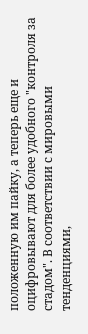положенную им пайку, а теперь еще и оцифровывают для более удобного "контроля за стадом". В соответствии с мировыми тенденциями,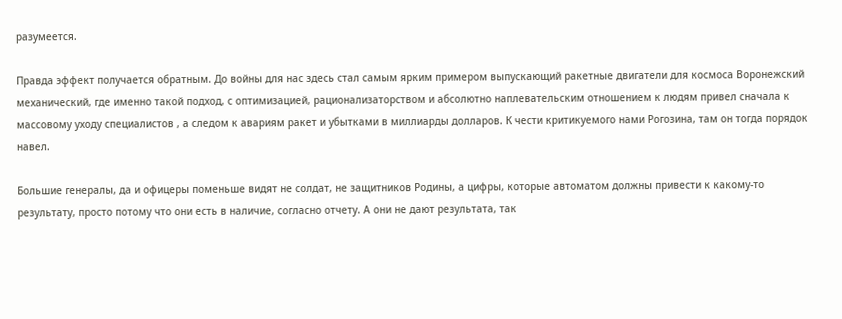разумеется.

Правда эффект получается обратным. До войны для нас здесь стал самым ярким примером выпускающий ракетные двигатели для космоса Воронежский механический, где именно такой подход, с оптимизацией, рационализаторством и абсолютно наплевательским отношением к людям привел сначала к массовому уходу специалистов , а следом к авариям ракет и убытками в миллиарды долларов. К чести критикуемого нами Рогозина, там он тогда порядок навел.

Большие генералы, да и офицеры поменьше видят не солдат, не защитников Родины, а цифры, которые автоматом должны привести к какому-то результату, просто потому что они есть в наличие, согласно отчету. А они не дают результата, так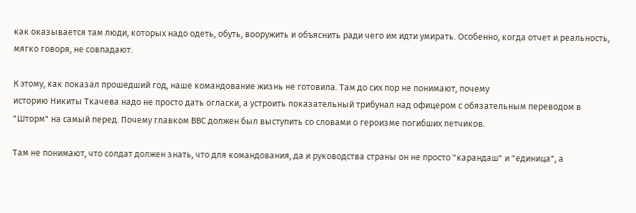как оказывается там люди, которых надо одеть, обуть, вооружить и объяснить ради чего им идти умирать. Особенно, когда отчет и реальность, мягко говоря, не совпадают.

К этому, как показал прошедший год, наше командование жизнь не готовила. Там до сих пор не понимают, почему
историю Никиты Ткачева надо не просто дать огласки, а устроить показательный трибунал над офицером с обязательным переводом в "Шторм" на самый перед. Почему главком ВВС должен был выступить со словами о героизме погибших летчиков.

Там не понимают, что солдат должен знать, что для командования, да и руководства страны он не просто "карандаш" и "единица", а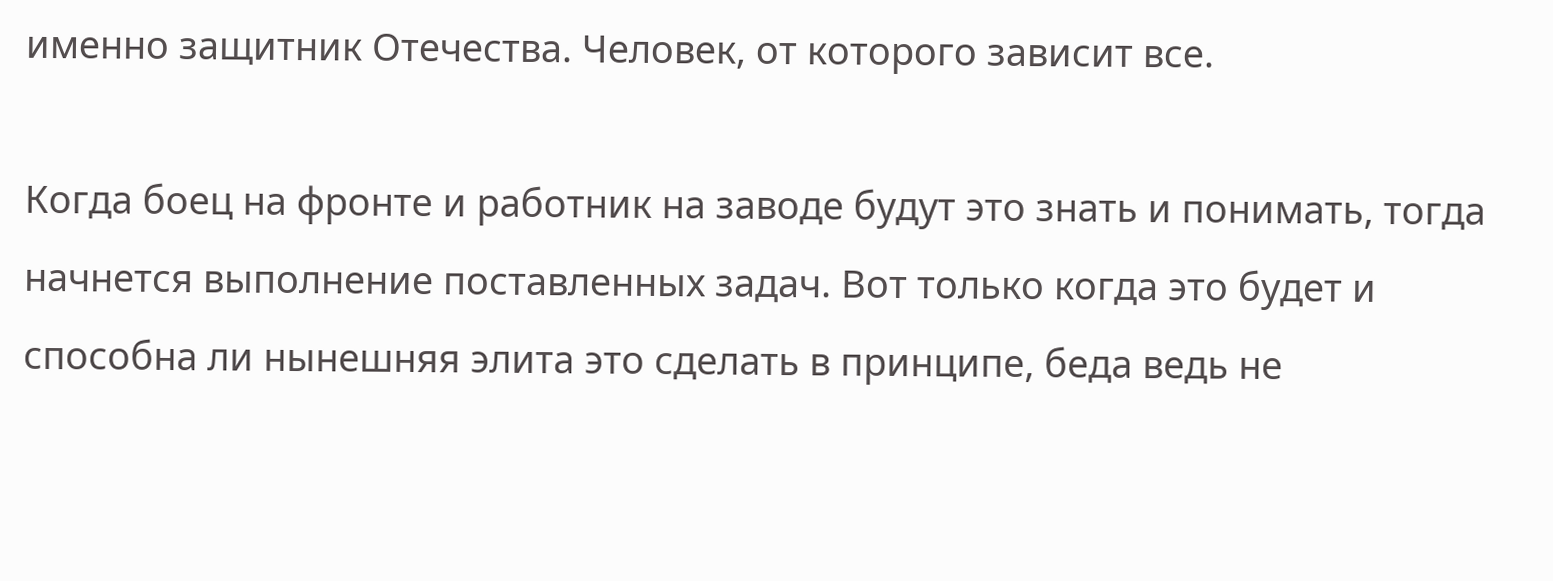именно защитник Отечества. Человек, от которого зависит все.

Когда боец на фронте и работник на заводе будут это знать и понимать, тогда начнется выполнение поставленных задач. Вот только когда это будет и способна ли нынешняя элита это сделать в принципе, беда ведь не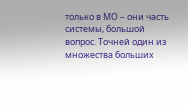только в МО – они часть системы, большой вопрос. Точней один из множества больших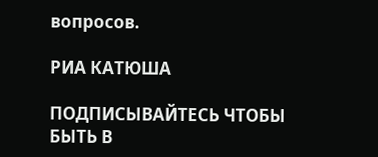вопросов.

РИА КАТЮША

ПОДПИСЫВАЙТЕСЬ ЧТОБЫ БЫТЬ В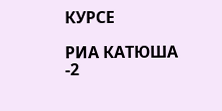КУРСЕ

РИА КАТЮША
-2